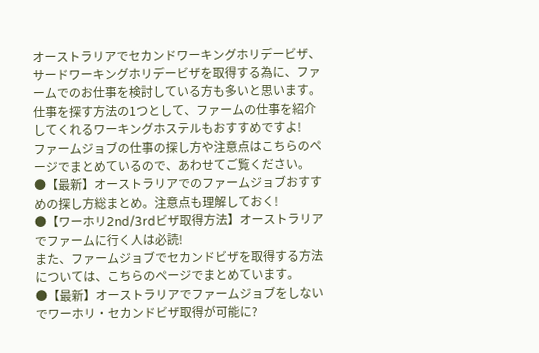オーストラリアでセカンドワーキングホリデービザ、サードワーキングホリデービザを取得する為に、ファームでのお仕事を検討している方も多いと思います。
仕事を探す方法の1つとして、ファームの仕事を紹介してくれるワーキングホステルもおすすめですよ!
ファームジョブの仕事の探し方や注意点はこちらのページでまとめているので、あわせてご覧ください。
●【最新】オーストラリアでのファームジョブおすすめの探し方総まとめ。注意点も理解しておく!
●【ワーホリ2nd/3rdビザ取得方法】オーストラリアでファームに行く人は必読!
また、ファームジョブでセカンドビザを取得する方法については、こちらのページでまとめています。
●【最新】オーストラリアでファームジョブをしないでワーホリ・セカンドビザ取得が可能に?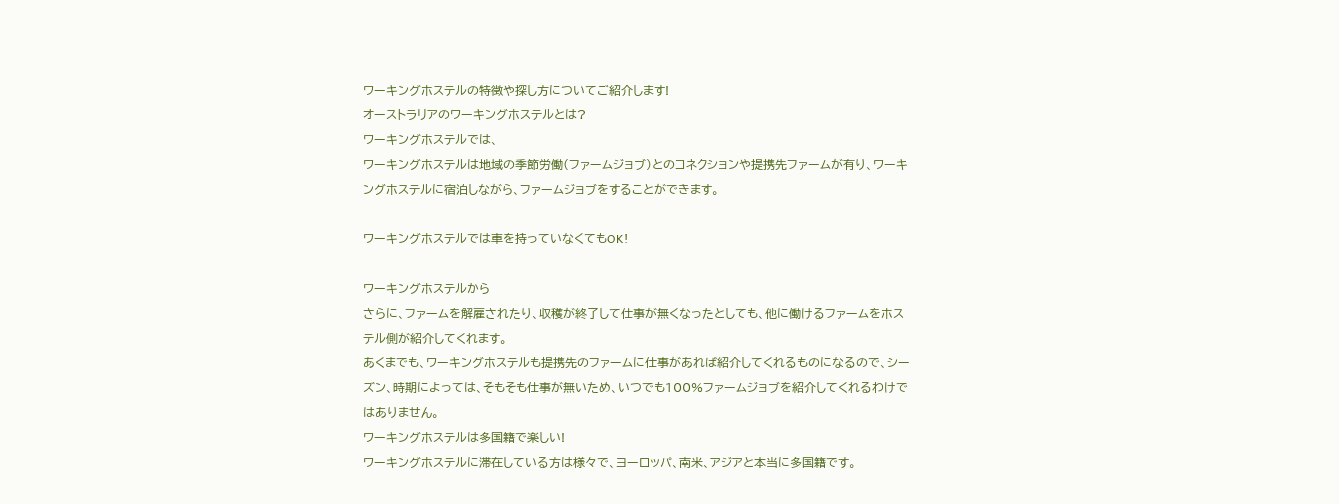ワーキングホステルの特徴や探し方についてご紹介します!
オーストラリアのワーキングホステルとは?
ワーキングホステルでは、
ワーキングホステルは地域の季節労働(ファームジョブ)とのコネクションや提携先ファームが有り、ワーキングホステルに宿泊しながら、ファームジョブをすることができます。

ワーキングホステルでは車を持っていなくてもOK!

ワーキングホステルから
さらに、ファームを解雇されたり、収穫が終了して仕事が無くなったとしても、他に働けるファームをホステル側が紹介してくれます。
あくまでも、ワーキングホステルも提携先のファームに仕事があれば紹介してくれるものになるので、シーズン、時期によっては、そもそも仕事が無いため、いつでも100%ファームジョブを紹介してくれるわけではありません。
ワーキングホステルは多国籍で楽しい!
ワーキングホステルに滞在している方は様々で、ヨーロッパ、南米、アジアと本当に多国籍です。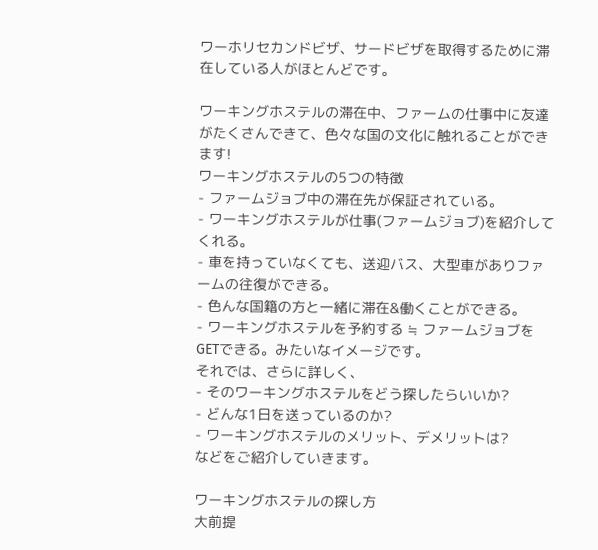ワーホリセカンドビザ、サードビザを取得するために滞在している人がほとんどです。

ワーキングホステルの滞在中、ファームの仕事中に友達がたくさんできて、色々な国の文化に触れることができます!
ワーキングホステルの5つの特徴
- ファームジョブ中の滞在先が保証されている。
- ワーキングホステルが仕事(ファームジョブ)を紹介してくれる。
- 車を持っていなくても、送迎バス、大型車がありファームの往復ができる。
- 色んな国籍の方と一緒に滞在&働くことができる。
- ワーキングホステルを予約する ≒ ファームジョブをGETできる。みたいなイメージです。
それでは、さらに詳しく、
- そのワーキングホステルをどう探したらいいか?
- どんな1日を送っているのか?
- ワーキングホステルのメリット、デメリットは?
などをご紹介していきます。

ワーキングホステルの探し方
大前提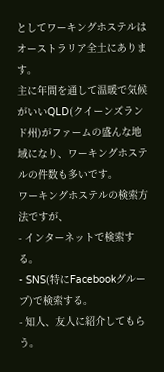としてワーキングホステルはオーストラリア全土にあります。
主に年間を通して温暖で気候がいいQLD(クイーンズランド州)がファームの盛んな地域になり、ワーキングホステルの件数も多いです。
ワーキングホステルの検索方法ですが、
- インターネットで検索する。
- SNS(特にFacebookグループ)で検索する。
- 知人、友人に紹介してもらう。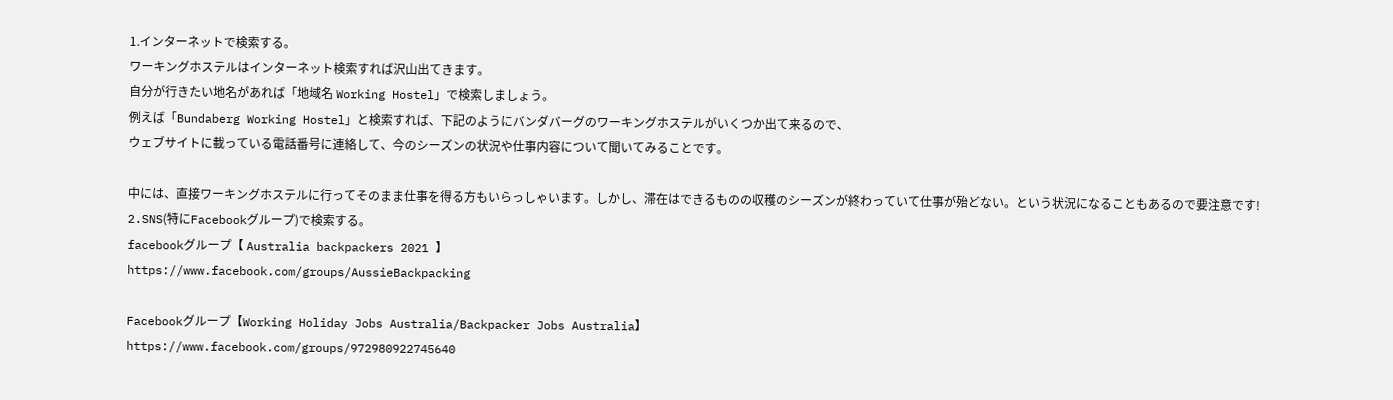1.インターネットで検索する。
ワーキングホステルはインターネット検索すれば沢山出てきます。
自分が行きたい地名があれば「地域名 Working Hostel」で検索しましょう。
例えば「Bundaberg Working Hostel」と検索すれば、下記のようにバンダバーグのワーキングホステルがいくつか出て来るので、
ウェブサイトに載っている電話番号に連絡して、今のシーズンの状況や仕事内容について聞いてみることです。

中には、直接ワーキングホステルに行ってそのまま仕事を得る方もいらっしゃいます。しかし、滞在はできるものの収穫のシーズンが終わっていて仕事が殆どない。という状況になることもあるので要注意です!
2.SNS(特にFacebookグループ)で検索する。
facebookグループ【 Australia backpackers 2021 】
https://www.facebook.com/groups/AussieBackpacking

Facebookグループ【Working Holiday Jobs Australia/Backpacker Jobs Australia】
https://www.facebook.com/groups/972980922745640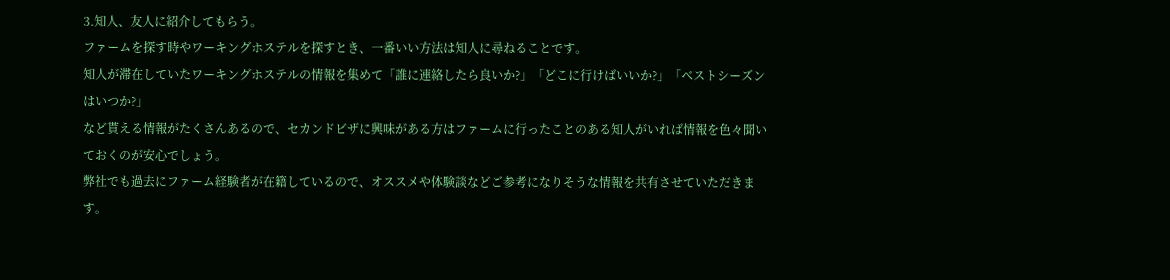3.知人、友人に紹介してもらう。
ファームを探す時やワーキングホステルを探すとき、一番いい方法は知人に尋ねることです。
知人が滞在していたワーキングホステルの情報を集めて「誰に連絡したら良いか?」「どこに行けばいいか?」「ベストシーズンはいつか?」
など貰える情報がたくさんあるので、セカンドビザに興味がある方はファームに行ったことのある知人がいれば情報を色々聞いておくのが安心でしょう。
弊社でも過去にファーム経験者が在籍しているので、オススメや体験談などご参考になりそうな情報を共有させていただきます。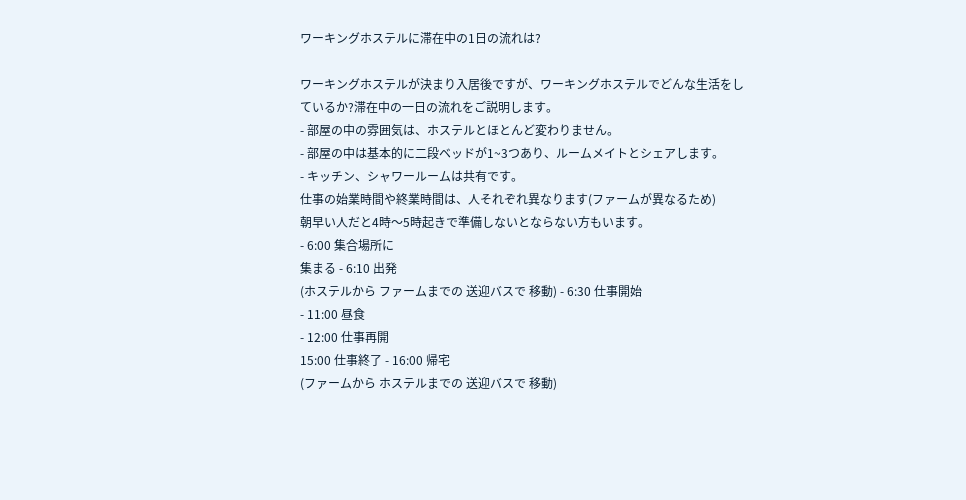ワーキングホステルに滞在中の1日の流れは?

ワーキングホステルが決まり入居後ですが、ワーキングホステルでどんな生活をしているか?滞在中の一日の流れをご説明します。
- 部屋の中の雰囲気は、ホステルとほとんど変わりません。
- 部屋の中は基本的に二段ベッドが1~3つあり、ルームメイトとシェアします。
- キッチン、シャワールームは共有です。
仕事の始業時間や終業時間は、人それぞれ異なります(ファームが異なるため)
朝早い人だと4時〜5時起きで準備しないとならない方もいます。
- 6:00 集合場所に
集まる - 6:10 出発
(ホステルから ファームまでの 送迎バスで 移動) - 6:30 仕事開始
- 11:00 昼食
- 12:00 仕事再開
15:00 仕事終了 - 16:00 帰宅
(ファームから ホステルまでの 送迎バスで 移動)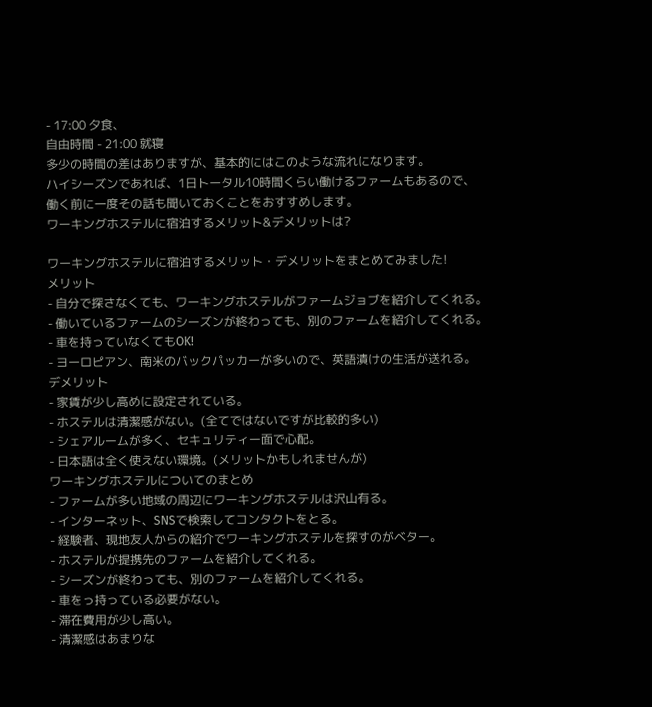- 17:00 夕食、
自由時間 - 21:00 就寝
多少の時間の差はありますが、基本的にはこのような流れになります。
ハイシーズンであれば、1日トータル10時間くらい働けるファームもあるので、
働く前に一度その話も聞いておくことをおすすめします。
ワーキングホステルに宿泊するメリット&デメリットは?

ワーキングホステルに宿泊するメリット・デメリットをまとめてみました!
メリット
- 自分で探さなくても、ワーキングホステルがファームジョブを紹介してくれる。
- 働いているファームのシーズンが終わっても、別のファームを紹介してくれる。
- 車を持っていなくてもOK!
- ヨーロピアン、南米のバックパッカーが多いので、英語漬けの生活が送れる。
デメリット
- 家賃が少し高めに設定されている。
- ホステルは清潔感がない。(全てではないですが比較的多い)
- シェアルームが多く、セキュリティー面で心配。
- 日本語は全く使えない環境。(メリットかもしれませんが)
ワーキングホステルについてのまとめ
- ファームが多い地域の周辺にワーキングホステルは沢山有る。
- インターネット、SNSで検索してコンタクトをとる。
- 経験者、現地友人からの紹介でワーキングホステルを探すのがベター。
- ホステルが提携先のファームを紹介してくれる。
- シーズンが終わっても、別のファームを紹介してくれる。
- 車をっ持っている必要がない。
- 滞在費用が少し高い。
- 清潔感はあまりな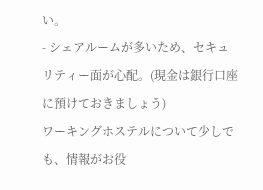い。
- シェアルームが多いため、セキュリティー面が心配。(現金は銀行口座に預けておきましょう)
ワーキングホステルについて少しでも、情報がお役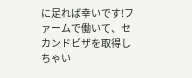に足れば幸いです!ファームで働いて、セカンドビザを取得しちゃい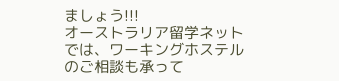ましょう!!!
オーストラリア留学ネットでは、ワーキングホステルのご相談も承って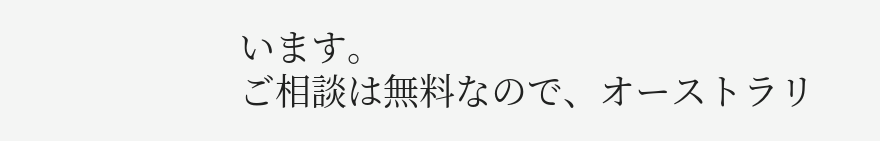います。
ご相談は無料なので、オーストラリ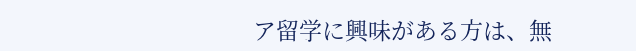ア留学に興味がある方は、無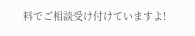料でご相談受け付けていますよ!